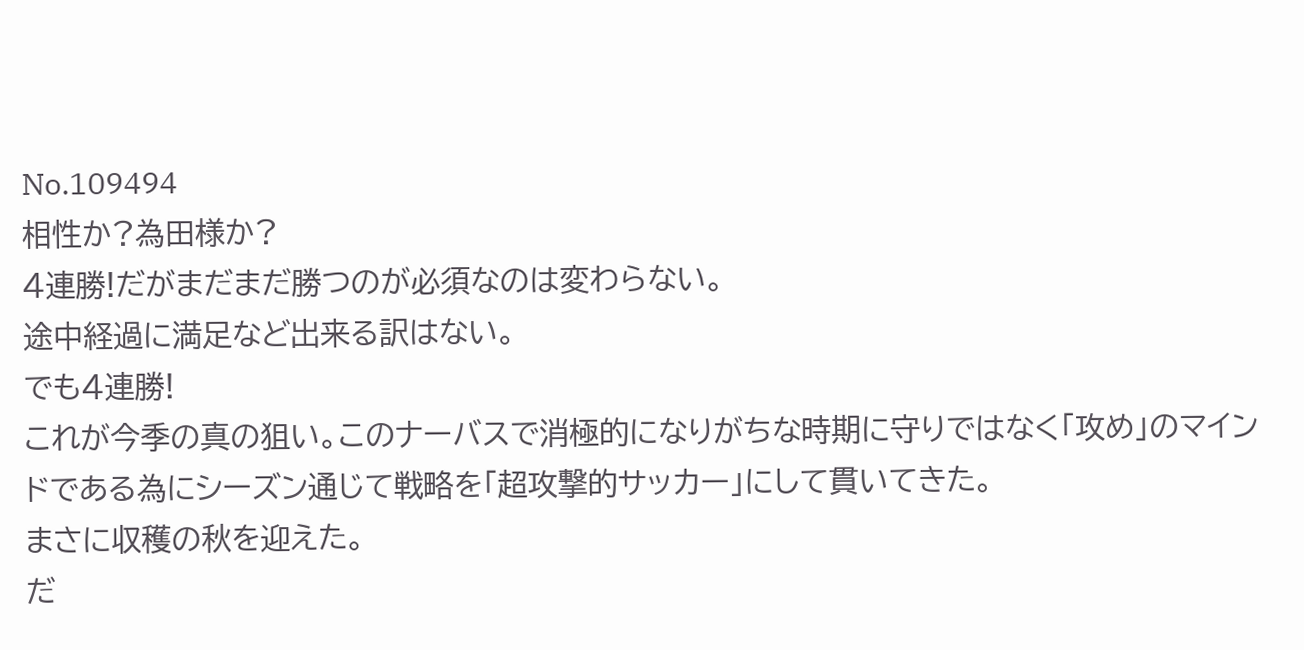No.109494
相性か?為田様か?
4連勝!だがまだまだ勝つのが必須なのは変わらない。
途中経過に満足など出来る訳はない。
でも4連勝!
これが今季の真の狙い。このナーバスで消極的になりがちな時期に守りではなく「攻め」のマインドである為にシーズン通じて戦略を「超攻撃的サッカー」にして貫いてきた。
まさに収穫の秋を迎えた。
だ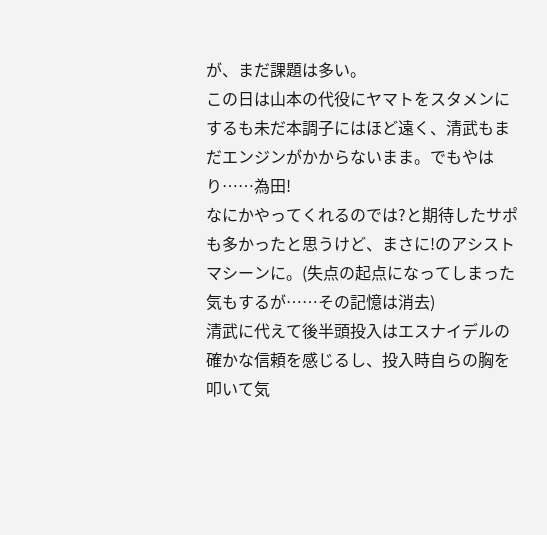が、まだ課題は多い。
この日は山本の代役にヤマトをスタメンにするも未だ本調子にはほど遠く、清武もまだエンジンがかからないまま。でもやはり……為田!
なにかやってくれるのでは?と期待したサポも多かったと思うけど、まさに!のアシストマシーンに。(失点の起点になってしまった気もするが……その記憶は消去)
清武に代えて後半頭投入はエスナイデルの確かな信頼を感じるし、投入時自らの胸を叩いて気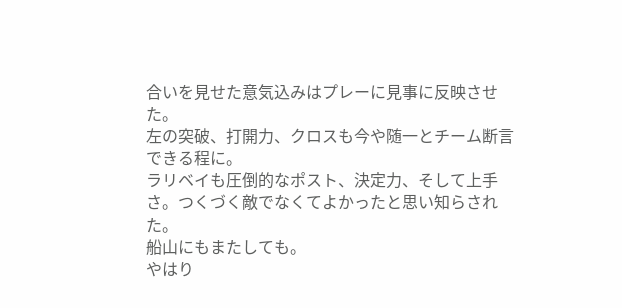合いを見せた意気込みはプレーに見事に反映させた。
左の突破、打開力、クロスも今や随一とチーム断言できる程に。
ラリベイも圧倒的なポスト、決定力、そして上手さ。つくづく敵でなくてよかったと思い知らされた。
船山にもまたしても。
やはり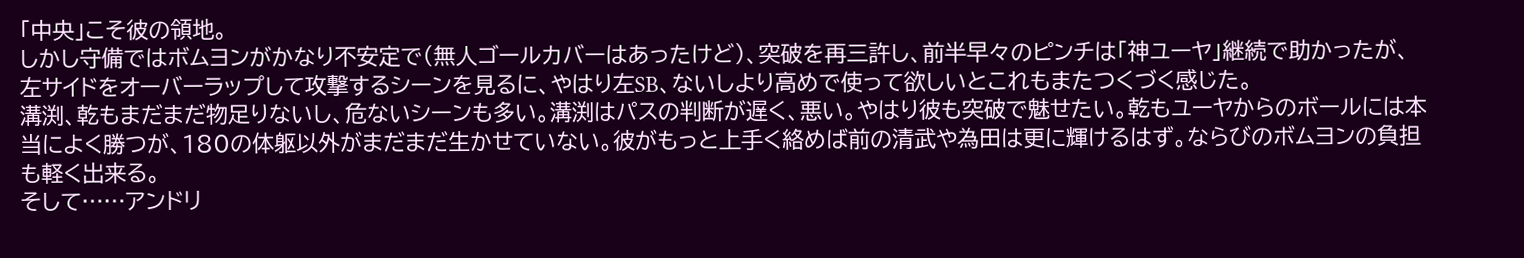「中央」こそ彼の領地。
しかし守備ではボムヨンがかなり不安定で(無人ゴールカバーはあったけど)、突破を再三許し、前半早々のピンチは「神ユーヤ」継続で助かったが、左サイドをオーバーラップして攻撃するシーンを見るに、やはり左SB、ないしより高めで使って欲しいとこれもまたつくづく感じた。
溝渕、乾もまだまだ物足りないし、危ないシーンも多い。溝渕はパスの判断が遅く、悪い。やはり彼も突破で魅せたい。乾もユーヤからのボールには本当によく勝つが、180の体躯以外がまだまだ生かせていない。彼がもっと上手く絡めば前の清武や為田は更に輝けるはず。ならびのボムヨンの負担も軽く出来る。
そして……アンドリ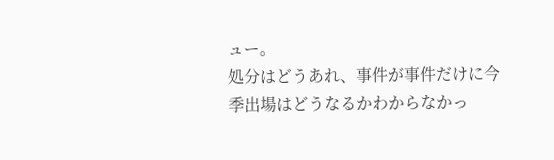ュー。
処分はどうあれ、事件が事件だけに今季出場はどうなるかわからなかっ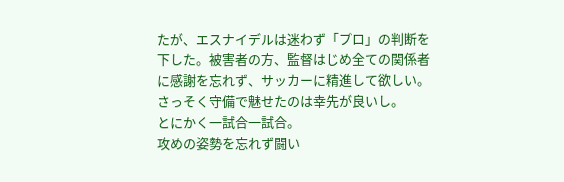たが、エスナイデルは迷わず「プロ」の判断を下した。被害者の方、監督はじめ全ての関係者に感謝を忘れず、サッカーに精進して欲しい。
さっそく守備で魅せたのは幸先が良いし。
とにかく一試合一試合。
攻めの姿勢を忘れず闘い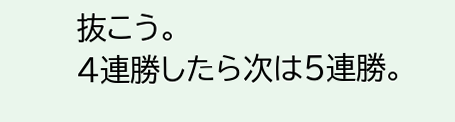抜こう。
4連勝したら次は5連勝。